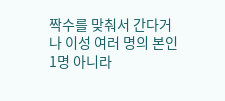짝수를 맞춰서 간다거나 이성 여러 명의 본인 1명 아니라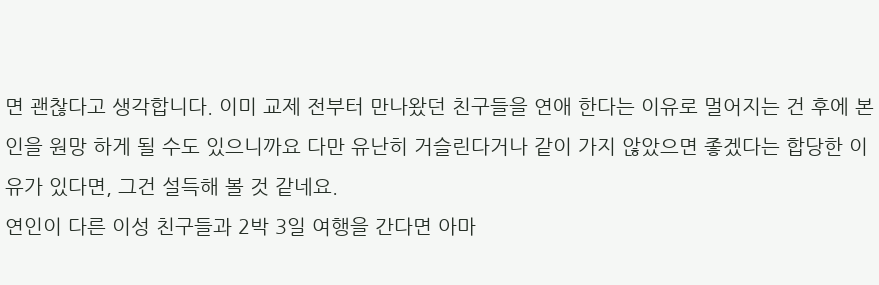면 괜찮다고 생각합니다. 이미 교제 전부터 만나왔던 친구들을 연애 한다는 이유로 멀어지는 건 후에 본인을 원망 하게 될 수도 있으니까요 다만 유난히 거슬린다거나 같이 가지 않았으면 좋겠다는 합당한 이유가 있다면, 그건 설득해 볼 것 같네요.
연인이 다른 이성 친구들과 2박 3일 여행을 간다면 아마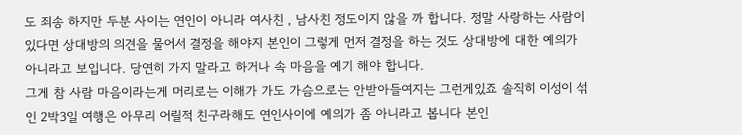도 죄송 하지만 두분 사이는 연인이 아니라 여사친 , 남사친 정도이지 않을 까 합니다. 정말 사랑하는 사람이 있다면 상대방의 의견을 물어서 결정을 해야지 본인이 그렇게 먼저 결정을 하는 것도 상대방에 대한 예의가 아니라고 보입니다. 당연히 가지 말라고 하거나 속 마음을 예기 해야 합니다.
그게 참 사람 마음이라는게 머리로는 이해가 가도 가슴으로는 안받아들여지는 그런게있죠 솔직히 이성이 섞인 2박3일 여행은 아무리 어릴적 친구라해도 연인사이에 예의가 좀 아니라고 봅니다 본인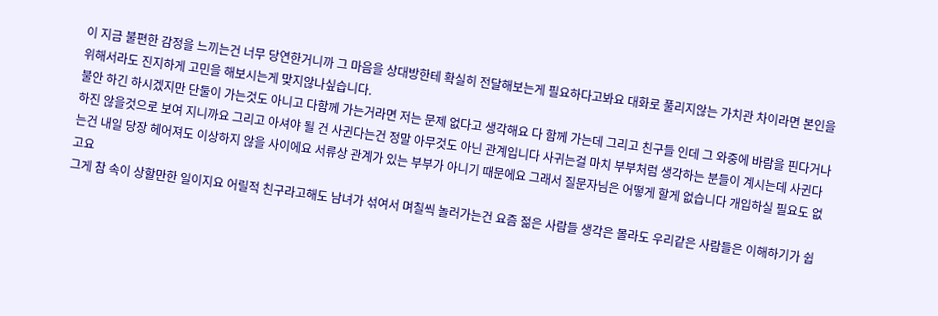이 지금 불편한 감정을 느끼는건 너무 당연한거니까 그 마음을 상대방한테 확실히 전달해보는게 필요하다고봐요 대화로 풀리지않는 가치관 차이라면 본인을위해서라도 진지하게 고민을 해보시는게 맞지않나싶습니다.
불안 하긴 하시겠지만 단둘이 가는것도 아니고 다함께 가는거라면 저는 문제 없다고 생각해요 다 함께 가는데 그리고 친구들 인데 그 와중에 바람을 핀다거나 하진 않을것으로 보여 지니까요 그리고 아셔야 될 건 사귄다는건 정말 아무것도 아닌 관계입니다 사귀는걸 마치 부부처럼 생각하는 분들이 계시는데 사귄다는건 내일 당장 헤어져도 이상하지 않을 사이에요 서류상 관계가 있는 부부가 아니기 때문에요 그래서 질문자님은 어떻게 할게 없습니다 개입하실 필요도 없고요
그게 참 속이 상할만한 일이지요 어릴적 친구라고해도 남녀가 섞여서 며칠씩 놀러가는건 요즘 젊은 사람들 생각은 몰라도 우리같은 사람들은 이해하기가 쉽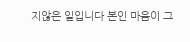지않은 일입니다 본인 마음이 그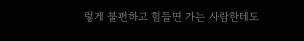렇게 불편하고 힘들면 가는 사람한테도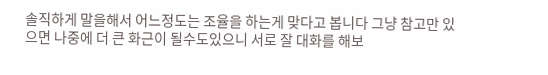솔직하게 말을해서 어느정도는 조율을 하는게 맞다고 봅니다 그냥 참고만 있으면 나중에 더 큰 화근이 될수도있으니 서로 잘 대화를 해보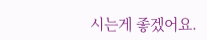시는게 좋겠어요.